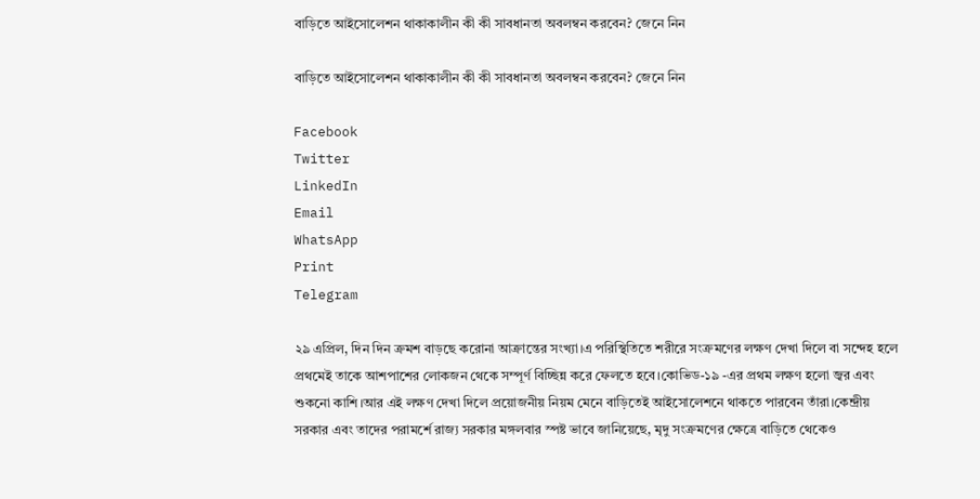বাড়িতে আইসোলেশন থাকাকালীন কী কী সাবধানতা অবলম্বন করবেন? জেনে নিন

বাড়িতে আইসোলেশন থাকাকালীন কী কী সাবধানতা অবলম্বন করবেন? জেনে নিন

Facebook
Twitter
LinkedIn
Email
WhatsApp
Print
Telegram

২৯ এপ্রিল, দিন দিন ক্রমশ বাড়ছে করোনা আক্রান্তের সংখ্যা।এ পরিস্থিতিতে শরীরে সংক্রমণের লক্ষণ দেখা দিলে বা সন্দেহ হলে প্রথমেই তাকে আশপাশের লোকজন থেকে সম্পূর্ণ বিচ্ছিন্ন করে ফেলতে হবে।কোভিড-১৯ -এর প্রথম লক্ষণ হলো জ্বর এবং শুকনো কাশি।আর এই লক্ষণ দেখা দিলে প্রয়োজনীয় নিয়ম মেনে বাড়িতেই আইসোলেশনে থাকতে পারবেন তাঁরা।কেন্দ্রীয় সরকার এবং তাদের পরামর্শে রাজ্য সরকার মঙ্গলবার স্পষ্ট ভাবে জানিয়েছে, মৃদু সংক্রমণের ক্ষেত্রে বাড়িতে থেকেও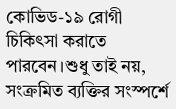কোভিড-১৯ রোগী চিকিৎসা করাতে পারবেন।শুধু তাই নয়, সংক্রমিত ব্যক্তির সংস্পর্শে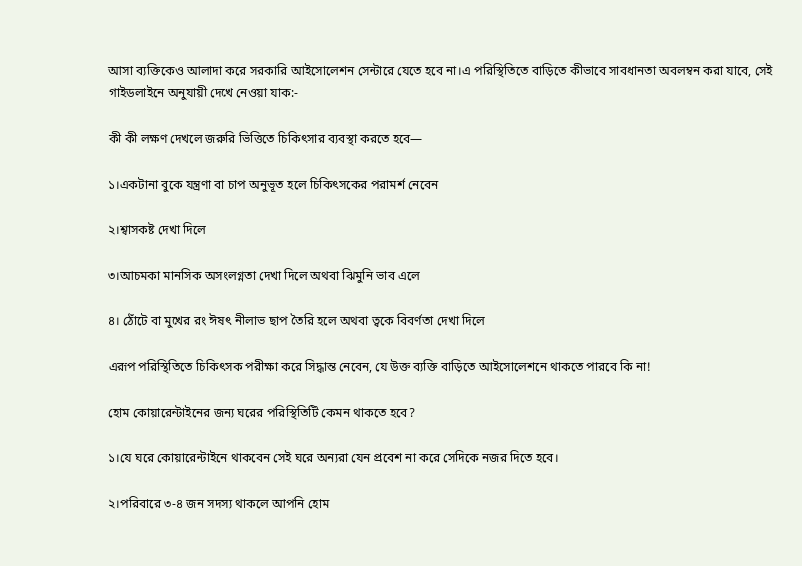আসা ব্যক্তিকেও আলাদা করে সরকারি আইসোলেশন সেন্টারে যেতে হবে না।এ পরিস্থিতিতে বাড়িতে কীভাবে সাবধানতা অবলম্বন করা যাবে, সেই গাইডলাইনে অনুযায়ী দেখে নেওয়া যাক:-

কী কী লক্ষণ দেখলে জরুরি ভিত্তিতে চিকিৎসার ব্যবস্থা করতে হবে—

১।একটানা বুকে যন্ত্রণা বা চাপ অনুভূত হলে চিকিৎসকের পরামর্শ নেবেন

২।শ্বাসকষ্ট দেখা দিলে

৩।আচমকা মানসিক অসংলগ্নতা দেখা দিলে অথবা ঝিমুনি ভাব এলে

৪। ঠোঁটে বা মুখের রং ঈষৎ নীলাভ ছাপ তৈরি হলে অথবা ত্বকে বিবর্ণতা দেখা দিলে

এরূপ পরিস্থিতিতে চিকিৎসক পরীক্ষা করে সিদ্ধান্ত নেবেন, যে উক্ত ব্যক্তি বাড়িতে আইসোলেশনে থাকতে পারবে কি না!

হোম কোয়ারেন্টাইনের জন্য ঘরের পরিস্থিতিটি কেমন থাকতে হবে?

১।যে ঘরে কোয়ারেন্টাইনে থাকবেন সেই ঘরে অন্যরা যেন প্রবেশ না করে সেদিকে নজর দিতে হবে।

২।পরিবারে ৩-৪ জন সদস্য থাকলে আপনি হোম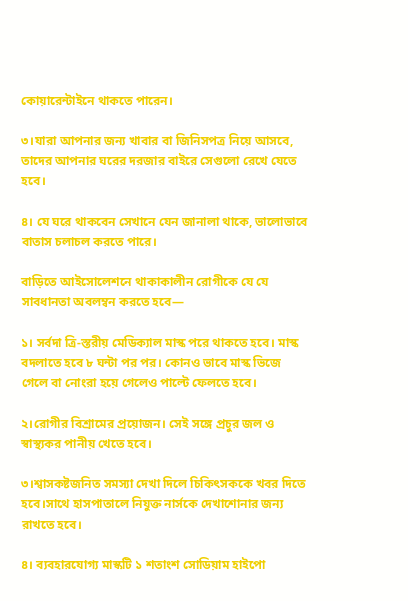কোয়ারেন্টাইনে থাকতে পারেন।

৩।যারা আপনার জন্য খাবার বা জিনিসপত্র নিয়ে আসবে, তাদের আপনার ঘরের দরজার বাইরে সেগুলো রেখে যেতে হবে।

৪। যে ঘরে থাকবেন সেখানে যেন জানালা থাকে, ভালোভাবে বাতাস চলাচল করতে পারে।

বাড়িতে আইসোলেশনে থাকাকালীন রোগীকে যে যে সাবধানতা অবলম্বন করতে হবে—

১। সর্বদা ত্রি-স্তরীয় মেডিক্যাল মাস্ক পরে থাকতে হবে। মাস্ক বদলাতে হবে ৮ ঘন্টা পর পর। কোনও ভাবে মাস্ক ভিজে গেলে বা নোংরা হয়ে গেলেও পাল্টে ফেলতে হবে।

২।রোগীর বিশ্রামের প্রয়োজন। সেই সঙ্গে প্রচুর জল ও স্বাস্থ্যকর পানীয় খেতে হবে।

৩।শ্বাসকষ্টজনিত সমস্যা দেখা দিলে চিকিৎসককে খবর দিতে হবে।সাথে হাসপাতালে নিযুক্ত নার্সকে দেখাশোনার জন্য রাখতে হবে।

৪। ব্যবহারযোগ্য মাস্কটি ১ শতাংশ সোডিয়াম হাইপো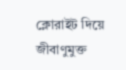ক্লোরাইট দিয়ে জীবাণুমুক্ত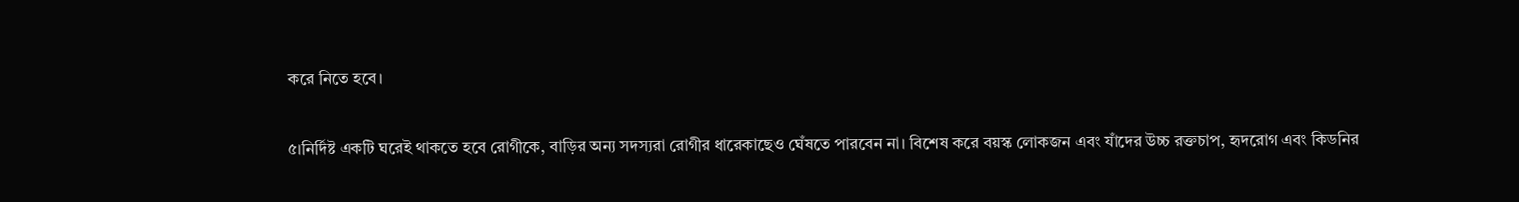করে নিতে হবে।

৫।নির্দিষ্ট একটি ঘরেই থাকতে হবে রোগীকে, বাড়ির অন্য সদস্যরা রোগীর ধারেকাছেও ঘেঁষতে পারবেন না। বিশেষ করে বয়স্ক লোকজন এবং যাঁদের উচ্চ রক্তচাপ, হৃদরোগ এবং কিডনির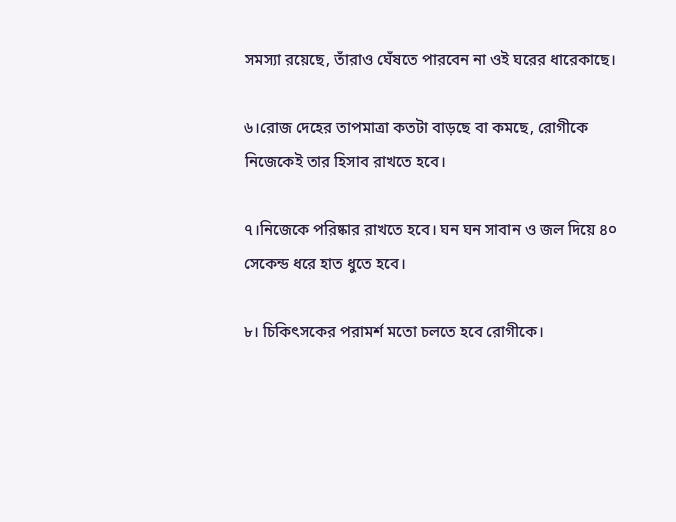সমস্যা রয়েছে, তাঁরাও ঘেঁষতে পারবেন না ওই ঘরের ধারেকাছে।

৬।রোজ দেহের তাপমাত্রা কতটা বাড়ছে বা কমছে, রোগীকে নিজেকেই তার হিসাব রাখতে হবে।

৭।নিজেকে পরিষ্কার রাখতে হবে। ঘন ঘন সাবান ও জল দিয়ে ৪০ সেকেন্ড ধরে হাত ধুতে হবে।

৮। চিকিৎসকের পরামর্শ মতো চলতে হবে রোগীকে।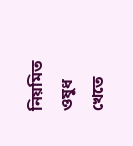নিয়মিত ওষুধ খেতে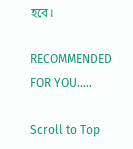হবে।

RECOMMENDED FOR YOU.....

Scroll to Top